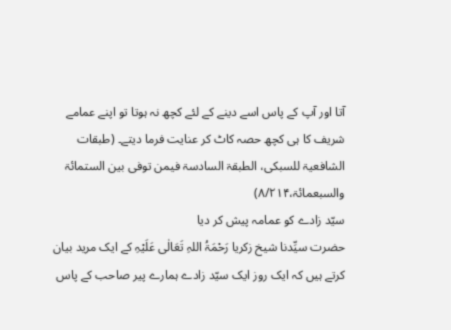آتا اور آپ کے پاس اسے دینے کے لئے کچھ نہ ہوتا تو اپنے عمامے شریف کا ہی کچھ حصہ کاٹ کر عنایت فرما دیتے۔ (طبقات الشافعیۃ للسبکی، الطبقۃ السادسۃ فیمن توفی بین الستمائۃ والسبعمائۃ،۸/۲۱۴)
سیّد زادے کو عمامہ پیش کر دیا
حضرت سیِّدنا شیخ زکریا رَحْمَۃُ اللہِ تَعَالٰی عَلَیْہِ کے ایک مرید بیان کرتے ہیں کہ ایک روز ایک سیّد زادے ہمارے پیر صاحب کے پاس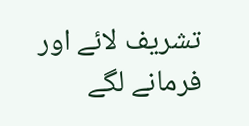تشریف لائے اور فرمانے لگے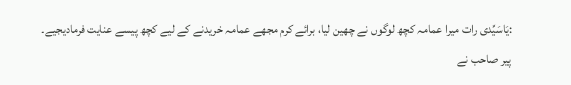:یَاسَیِّدی رات میرا عمامہ کچھ لوگوں نے چھین لیا، برائے کرم مجھے عمامہ خریدنے کے لیے کچھ پیسے عنایت فرمادیجیے۔ پیر صاحب نے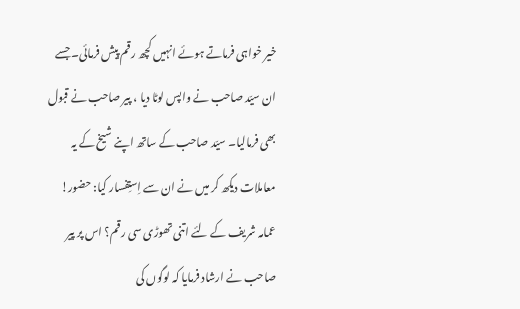خیر خواہی فرماتے ہوئے انہیں کچھ رقم پیش فرمائی۔ جسے ان سیّد صاحب نے واپس لوٹا دیا ، پیر صاحب نے قبول بھی فرمالیا۔ سیّد صاحب کے ساتھ اپنے شیخ کے یہ معاملات دیکھ کر میں نے ان سے اِستِفسار کیا: حضور! عمامہ شریف کے لئے اتنی تھوڑی سی رقم؟ اس پر پیر صاحب نے ارشاد فرمایا کہ لوگوں کی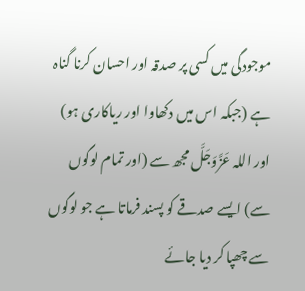موجودگی میں کسی پر صدقہ اور احسان کرنا گناہ ہے (جبکہ اس میں دکھاوا اور ریاکاری ہو) اور اللہ عَزَّوَجَلَّ مجھ سے (اور تمام لوگوں سے) ایسے صدقے کو پسند فرماتا ہے جو لوگوں سے چھپا کر دیا جائے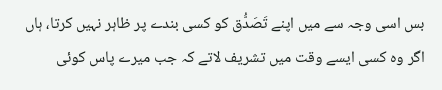بس اسی وجہ سے میں اپنے تَصَدُّق کو کسی بندے پر ظاہر نہیں کرتا، ہاں اگر وہ کسی ایسے وقت میں تشریف لاتے کہ جب میرے پاس کوئی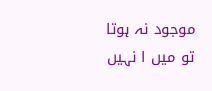موجود نہ ہوتا تو میں ا نہیں